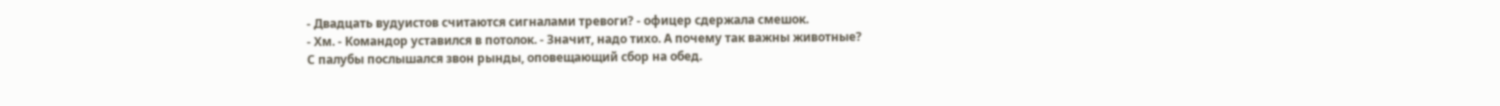- Двадцать вудуистов считаются сигналами тревоги? - офицер сдержала смешок.
- Хм. - Командор уставился в потолок. - Значит, надо тихо. А почему так важны животные?
С палубы послышался звон рынды, оповещающий сбор на обед.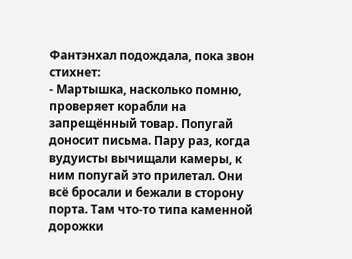Фантэнхал подождала, пока звон стихнет:
- Мартышка, насколько помню, проверяет корабли на запрещённый товар. Попугай доносит письма. Пару раз, когда вудуисты вычищали камеры, к ним попугай это прилетал. Они всё бросали и бежали в сторону порта. Там что-то типа каменной дорожки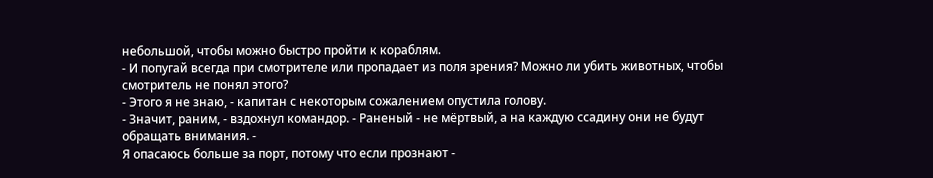небольшой, чтобы можно быстро пройти к кораблям.
- И попугай всегда при смотрителе или пропадает из поля зрения? Можно ли убить животных, чтобы смотритель не понял этого?
- Этого я не знаю, - капитан с некоторым сожалением опустила голову.
- Значит, раним, - вздохнул командор. - Раненый - не мёртвый, а на каждую ссадину они не будут обращать внимания. -
Я опасаюсь больше за порт, потому что если прознают -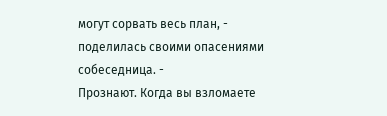могут сорвать весь план, - поделилась своими опасениями собеседница. -
Прознают. Когда вы взломаете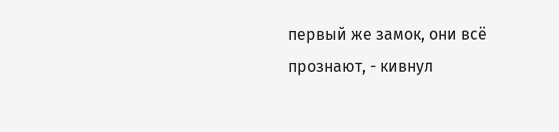первый же замок, они всё прознают, - кивнул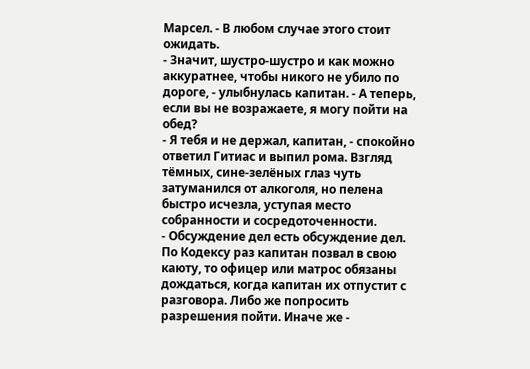Марсел. - В любом случае этого стоит ожидать.
- Значит, шустро-шустро и как можно аккуратнее, чтобы никого не убило по дороге, - улыбнулась капитан. - А теперь, если вы не возражаете, я могу пойти на обед?
- Я тебя и не держал, капитан, - спокойно ответил Гитиас и выпил рома. Взгляд тёмных, сине-зелёных глаз чуть затуманился от алкоголя, но пелена быстро исчезла, уступая место собранности и сосредоточенности.
- Обсуждение дел есть обсуждение дел. По Кодексу раз капитан позвал в свою каюту, то офицер или матрос обязаны дождаться, когда капитан их отпустит с разговора. Либо же попросить разрешения пойти. Иначе же -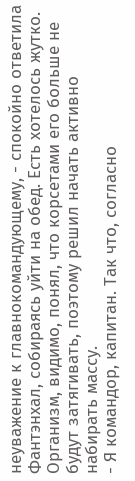неуважение к главнокомандующему, - спокойно ответила Фантэнхал, собираясь уйти на обед. Есть хотелось жутко. Организм, видимо, понял, что корсетами его больше не будут затягивать, поэтому решил начать активно набирать массу.
- Я командор, капитан. Так что, согласно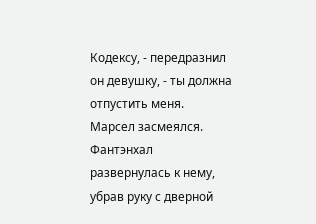Кодексу, - передразнил он девушку, - ты должна отпустить меня.
Марсел засмеялся. Фантэнхал развернулась к нему, убрав руку с дверной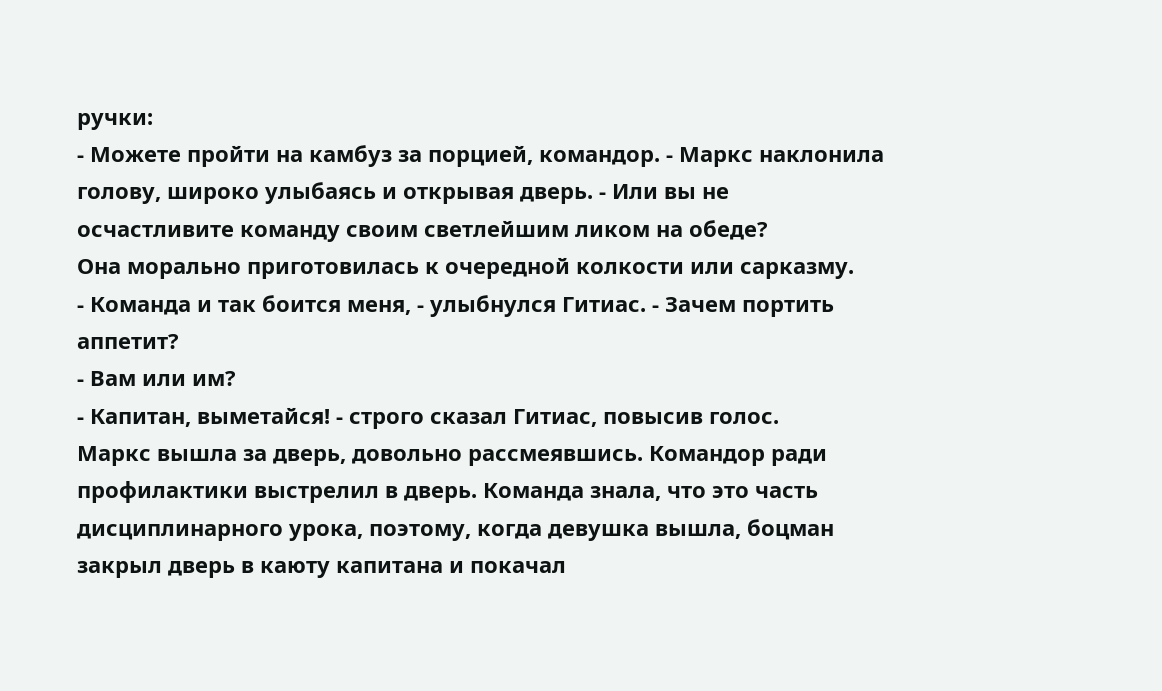ручки:
- Можете пройти на камбуз за порцией, командор. - Маркс наклонила голову, широко улыбаясь и открывая дверь. - Или вы не осчастливите команду своим светлейшим ликом на обеде?
Она морально приготовилась к очередной колкости или сарказму.
- Команда и так боится меня, - улыбнулся Гитиас. - Зачем портить аппетит?
- Вам или им?
- Капитан, выметайся! - строго сказал Гитиас, повысив голос.
Маркс вышла за дверь, довольно рассмеявшись. Командор ради профилактики выстрелил в дверь. Команда знала, что это часть дисциплинарного урока, поэтому, когда девушка вышла, боцман закрыл дверь в каюту капитана и покачал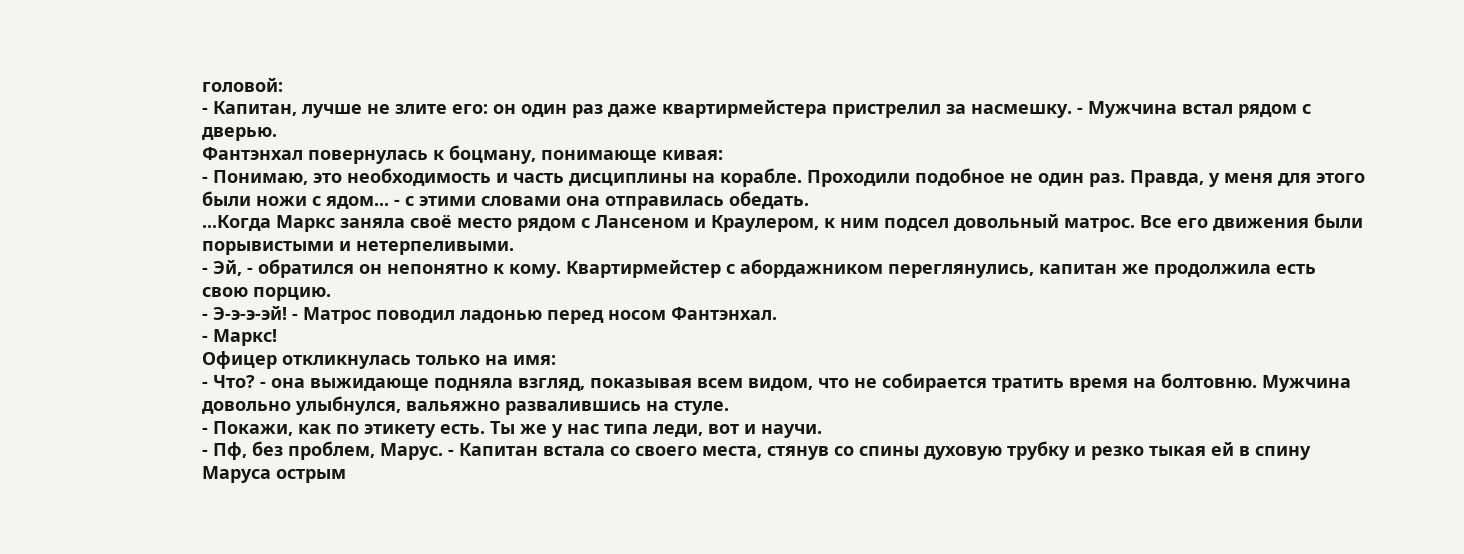головой:
- Капитан, лучше не злите его: он один раз даже квартирмейстера пристрелил за насмешку. - Мужчина встал рядом с дверью.
Фантэнхал повернулась к боцману, понимающе кивая:
- Понимаю, это необходимость и часть дисциплины на корабле. Проходили подобное не один раз. Правда, у меня для этого были ножи с ядом... - с этими словами она отправилась обедать.
...Когда Маркс заняла своё место рядом с Лансеном и Краулером, к ним подсел довольный матрос. Все его движения были порывистыми и нетерпеливыми.
- Эй, - обратился он непонятно к кому. Квартирмейстер с абордажником переглянулись, капитан же продолжила есть свою порцию.
- Э-э-э-эй! - Матрос поводил ладонью перед носом Фантэнхал.
- Маркс!
Офицер откликнулась только на имя:
- Что? - она выжидающе подняла взгляд, показывая всем видом, что не собирается тратить время на болтовню. Мужчина довольно улыбнулся, вальяжно развалившись на стуле.
- Покажи, как по этикету есть. Ты же у нас типа леди, вот и научи.
- Пф, без проблем, Марус. - Капитан встала со своего места, стянув со спины духовую трубку и резко тыкая ей в спину Маруса острым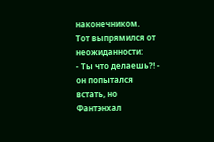наконечником.
Тот выпрямился от неожиданности:
- Ты что делаешь?! - он попытался встать, но Фантэнхал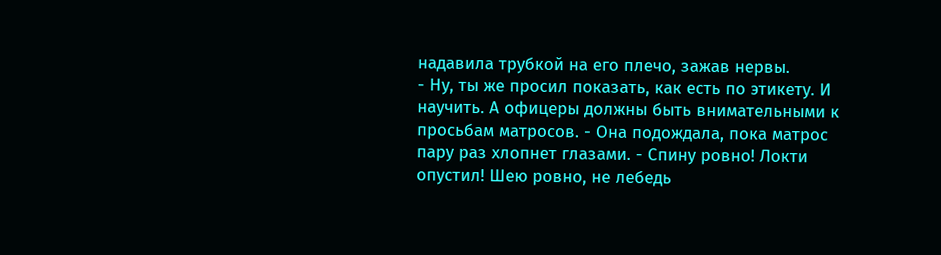надавила трубкой на его плечо, зажав нервы.
- Ну, ты же просил показать, как есть по этикету. И научить. А офицеры должны быть внимательными к просьбам матросов. - Она подождала, пока матрос пару раз хлопнет глазами. - Спину ровно! Локти опустил! Шею ровно, не лебедь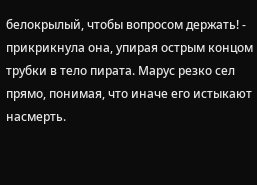белокрылый, чтобы вопросом держать! - прикрикнула она, упирая острым концом трубки в тело пирата. Марус резко сел прямо, понимая, что иначе его истыкают насмерть.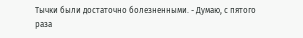Тычки были достаточно болезненными. - Думаю, с пятого раза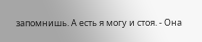запомнишь. А есть я могу и стоя. - Она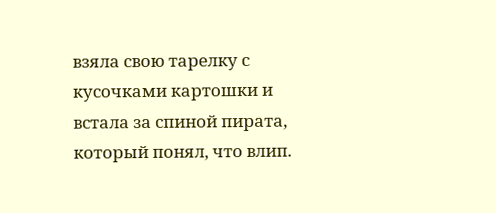взяла свою тарелку с кусочками картошки и встала за спиной пирата, который понял, что влип.